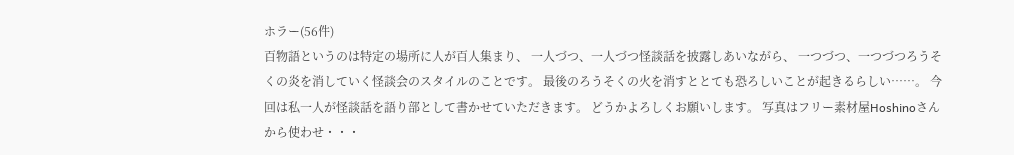ホラー(56件)
百物語というのは特定の場所に人が百人集まり、 一人づつ、一人づつ怪談話を披露しあいながら、 一つづつ、一つづつろうそくの炎を消していく怪談会のスタイルのことです。 最後のろうそくの火を消すととても恐ろしいことが起きるらしい……。 今回は私一人が怪談話を語り部として書かせていただきます。 どうかよろしくお願いします。 写真はフリー素材屋Hoshinoさんから使わせ・・・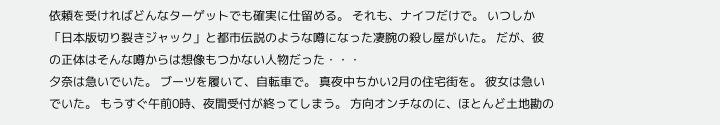依頼を受ければどんなターゲットでも確実に仕留める。 それも、ナイフだけで。 いつしか「日本版切り裂きジャック」と都市伝説のような噂になった凄腕の殺し屋がいた。 だが、彼の正体はそんな噂からは想像もつかない人物だった・・・
夕奈は急いでいた。 ブーツを履いて、自転車で。 真夜中ちかい2月の住宅街を。 彼女は急いでいた。 もうすぐ午前0時、夜間受付が終ってしまう。 方向オンチなのに、ほとんど土地勘の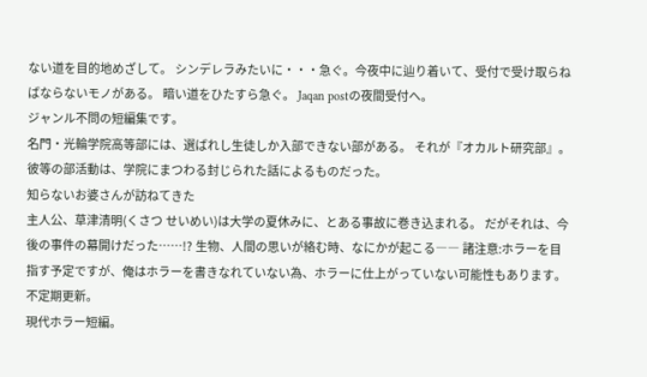ない道を目的地めざして。 シンデレラみたいに・・・急ぐ。今夜中に辿り着いて、受付で受け取らねばならないモノがある。 暗い道をひたすら急ぐ。 Jaqan postの夜間受付へ。
ジャンル不問の短編集です。
名門・光輪学院高等部には、選ばれし生徒しか入部できない部がある。 それが『オカルト研究部』。 彼等の部活動は、学院にまつわる封じられた話によるものだった。
知らないお婆さんが訪ねてきた
主人公、草津清明(くさつ せいめい)は大学の夏休みに、とある事故に巻き込まれる。 だがそれは、今後の事件の幕開けだった……!? 生物、人間の思いが絡む時、なにかが起こる―― 諸注意:ホラーを目指す予定ですが、俺はホラーを書きなれていない為、ホラーに仕上がっていない可能性もあります。 不定期更新。
現代ホラー短編。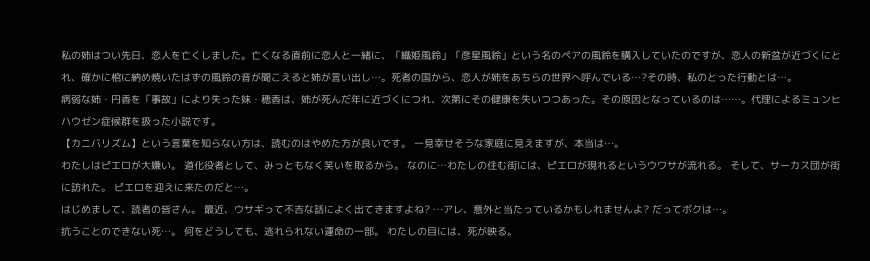私の姉はつい先日、恋人を亡くしました。亡くなる直前に恋人と一緒に、「織姫風鈴」「彦星風鈴」という名のペアの風鈴を購入していたのですが、恋人の新盆が近づくにとれ、確かに棺に納め焼いたはずの風鈴の音が聞こえると姉が言い出し…。死者の国から、恋人が姉をあちらの世界へ呼んでいる…?その時、私のとった行動とは…。
病弱な姉・円香を「事故」により失った妹・穂香は、姉が死んだ年に近づくにつれ、次第にその健康を失いつつあった。その原因となっているのは……。代理によるミュンヒハウゼン症候群を扱った小説です。
【カニバリズム】という言葉を知らない方は、読むのはやめた方が良いです。 一見幸せそうな家庭に見えますが、本当は…。
わたしはピエロが大嫌い。 道化役者として、みっともなく笑いを取るから。 なのに…わたしの住む街には、ピエロが現れるというウワサが流れる。 そして、サーカス団が街に訪れた。 ピエロを迎えに来たのだと…。
はじめまして、読者の皆さん。 最近、ウサギって不吉な話によく出てきますよね? …アレ、意外と当たっているかもしれませんよ? だってボクは…。
抗うことのできない死…。 何をどうしても、逃れられない運命の一部。 わたしの目には、死が映る。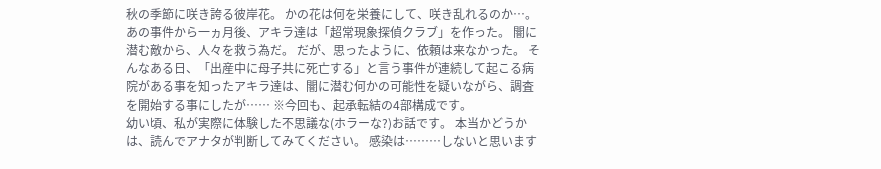秋の季節に咲き誇る彼岸花。 かの花は何を栄養にして、咲き乱れるのか…。
あの事件から一ヵ月後、アキラ達は「超常現象探偵クラブ」を作った。 闇に潜む敵から、人々を救う為だ。 だが、思ったように、依頼は来なかった。 そんなある日、「出産中に母子共に死亡する」と言う事件が連続して起こる病院がある事を知ったアキラ達は、闇に潜む何かの可能性を疑いながら、調査を開始する事にしたが…… ※今回も、起承転結の4部構成です。
幼い頃、私が実際に体験した不思議な(ホラーな?)お話です。 本当かどうかは、読んでアナタが判断してみてください。 感染は………しないと思います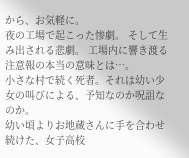から、お気軽に。
夜の工場で起こった惨劇。 そして生み出される悲劇。 工場内に響き渡る注意報の本当の意味とは…。
小さな村で続く死者。それは幼い少女の叫びによる、予知なのか呪詛なのか。
幼い頃よりお地蔵さんに手を合わせ続けた、女子高校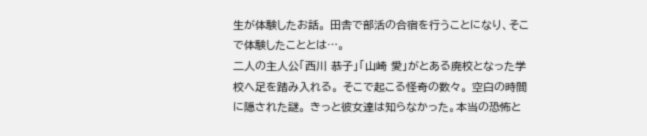生が体験したお話。 田舎で部活の合宿を行うことになり、そこで体験したこととは…。
二人の主人公「西川 恭子」「山崎 愛」がとある廃校となった学校へ足を踏み入れる。 そこで起こる怪奇の数々。 空白の時間に隠された謎。 きっと彼女達は知らなかった。本当の恐怖と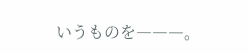いうものを―――。